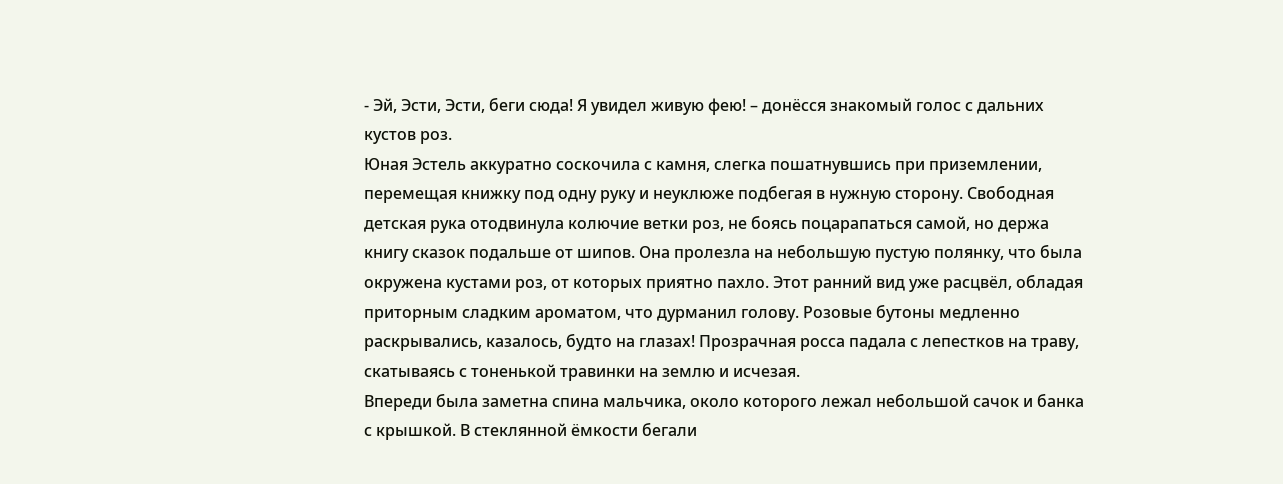- Эй, Эсти, Эсти, беги сюда! Я увидел живую фею! – донёсся знакомый голос с дальних кустов роз.
Юная Эстель аккуратно соскочила с камня, слегка пошатнувшись при приземлении, перемещая книжку под одну руку и неуклюже подбегая в нужную сторону. Свободная детская рука отодвинула колючие ветки роз, не боясь поцарапаться самой, но держа книгу сказок подальше от шипов. Она пролезла на небольшую пустую полянку, что была окружена кустами роз, от которых приятно пахло. Этот ранний вид уже расцвёл, обладая приторным сладким ароматом, что дурманил голову. Розовые бутоны медленно раскрывались, казалось, будто на глазах! Прозрачная росса падала с лепестков на траву, скатываясь с тоненькой травинки на землю и исчезая.
Впереди была заметна спина мальчика, около которого лежал небольшой сачок и банка с крышкой. В стеклянной ёмкости бегали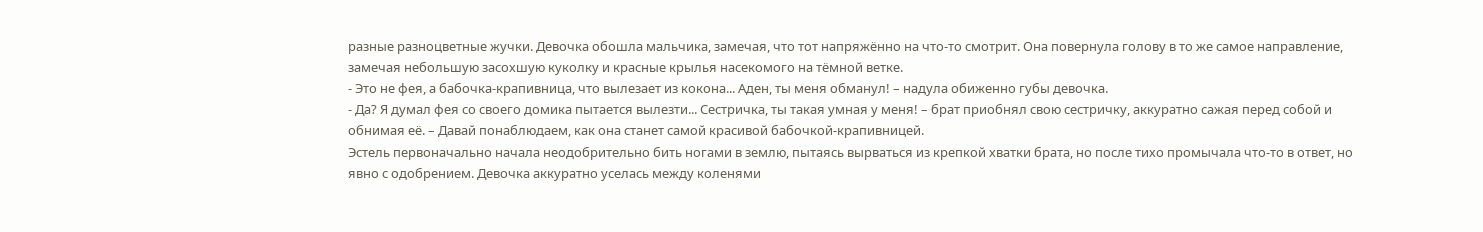разные разноцветные жучки. Девочка обошла мальчика, замечая, что тот напряжённо на что-то смотрит. Она повернула голову в то же самое направление, замечая небольшую засохшую куколку и красные крылья насекомого на тёмной ветке.
- Это не фея, а бабочка-крапивница, что вылезает из кокона... Аден, ты меня обманул! – надула обиженно губы девочка.
- Да? Я думал фея со своего домика пытается вылезти... Сестричка, ты такая умная у меня! – брат приобнял свою сестричку, аккуратно сажая перед собой и обнимая её. – Давай понаблюдаем, как она станет самой красивой бабочкой-крапивницей.
Эстель первоначально начала неодобрительно бить ногами в землю, пытаясь вырваться из крепкой хватки брата, но после тихо промычала что-то в ответ, но явно с одобрением. Девочка аккуратно уселась между коленями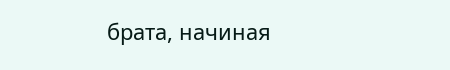брата, начиная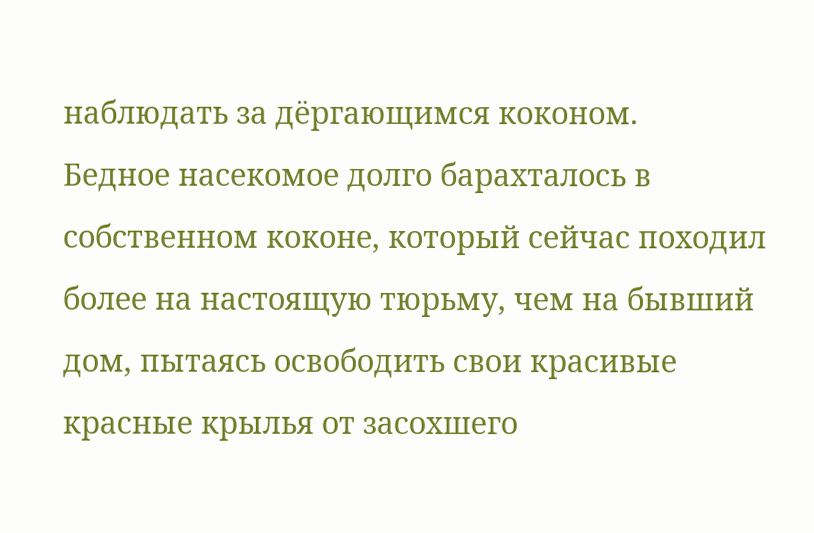наблюдать за дёргающимся коконом.
Бедное насекомое долго барахталось в собственном коконе, который сейчас походил более на настоящую тюрьму, чем на бывший дом, пытаясь освободить свои красивые красные крылья от засохшего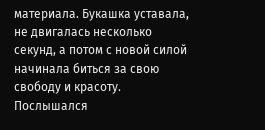материала. Букашка уставала, не двигалась несколько секунд, а потом с новой силой начинала биться за свою свободу и красоту. Послышался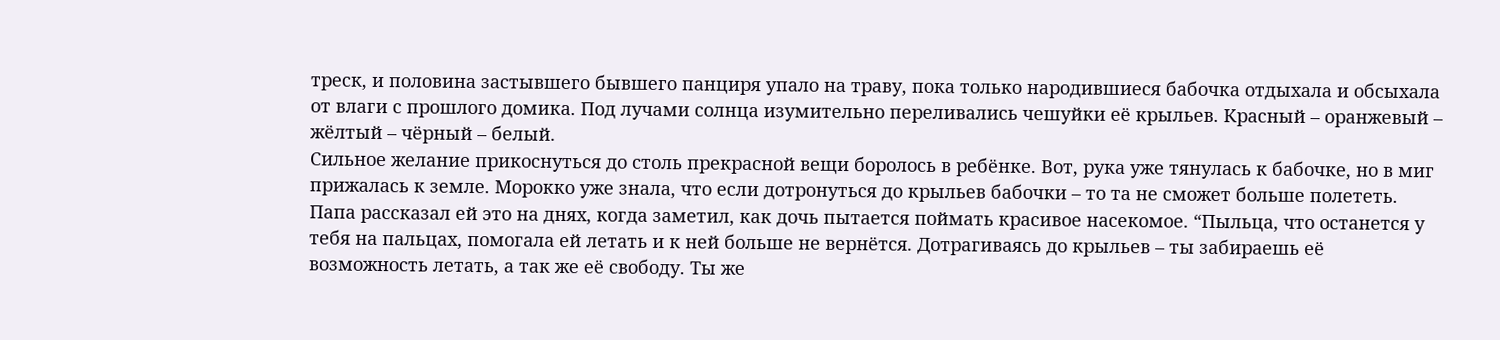треск, и половина застывшего бывшего панциря упало на траву, пока только народившиеся бабочка отдыхала и обсыхала от влаги с прошлого домика. Под лучами солнца изумительно переливались чешуйки её крыльев. Красный – оранжевый – жёлтый – чёрный – белый.
Сильное желание прикоснуться до столь прекрасной вещи боролось в ребёнке. Вот, рука уже тянулась к бабочке, но в миг прижалась к земле. Морокко уже знала, что если дотронуться до крыльев бабочки – то та не сможет больше полететь. Папа рассказал ей это на днях, когда заметил, как дочь пытается поймать красивое насекомое. “Пыльца, что останется у тебя на пальцах, помогала ей летать и к ней больше не вернётся. Дотрагиваясь до крыльев – ты забираешь её возможность летать, а так же её свободу. Ты же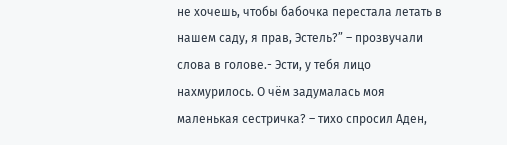не хочешь, чтобы бабочка перестала летать в нашем саду, я прав, Эстель?” – прозвучали слова в голове.- Эсти, у тебя лицо нахмурилось. О чём задумалась моя маленькая сестричка? – тихо спросил Аден,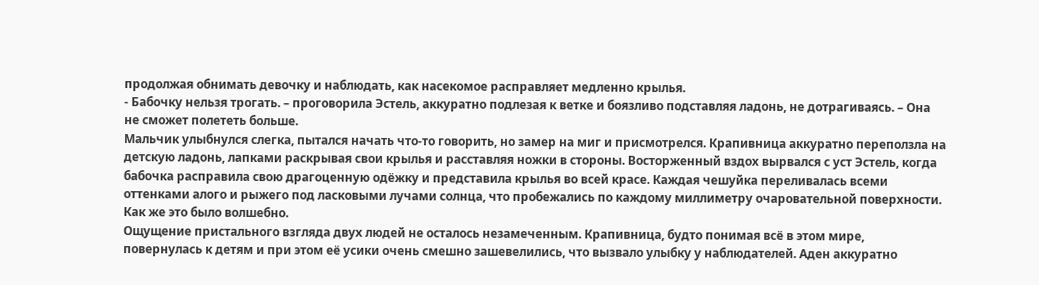продолжая обнимать девочку и наблюдать, как насекомое расправляет медленно крылья.
- Бабочку нельзя трогать. – проговорила Эстель, аккуратно подлезая к ветке и боязливо подставляя ладонь, не дотрагиваясь. – Она не сможет полететь больше.
Мальчик улыбнулся слегка, пытался начать что-то говорить, но замер на миг и присмотрелся. Крапивница аккуратно переползла на детскую ладонь, лапками раскрывая свои крылья и расставляя ножки в стороны. Восторженный вздох вырвался с уст Эстель, когда бабочка расправила свою драгоценную одёжку и представила крылья во всей красе. Каждая чешуйка переливалась всеми оттенками алого и рыжего под ласковыми лучами солнца, что пробежались по каждому миллиметру очаровательной поверхности. Как же это было волшебно.
Ощущение пристального взгляда двух людей не осталось незамеченным. Крапивница, будто понимая всё в этом мире, повернулась к детям и при этом её усики очень смешно зашевелились, что вызвало улыбку у наблюдателей. Аден аккуратно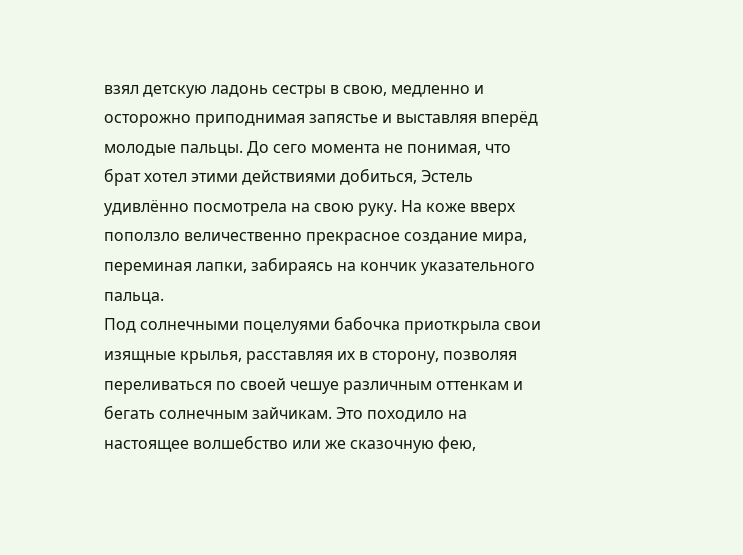взял детскую ладонь сестры в свою, медленно и осторожно приподнимая запястье и выставляя вперёд молодые пальцы. До сего момента не понимая, что брат хотел этими действиями добиться, Эстель удивлённо посмотрела на свою руку. На коже вверх поползло величественно прекрасное создание мира, переминая лапки, забираясь на кончик указательного пальца.
Под солнечными поцелуями бабочка приоткрыла свои изящные крылья, расставляя их в сторону, позволяя переливаться по своей чешуе различным оттенкам и бегать солнечным зайчикам. Это походило на настоящее волшебство или же сказочную фею,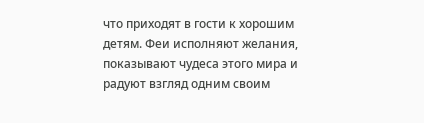что приходят в гости к хорошим детям. Феи исполняют желания, показывают чудеса этого мира и радуют взгляд одним своим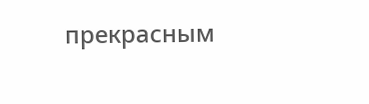прекрасным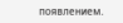появлением.